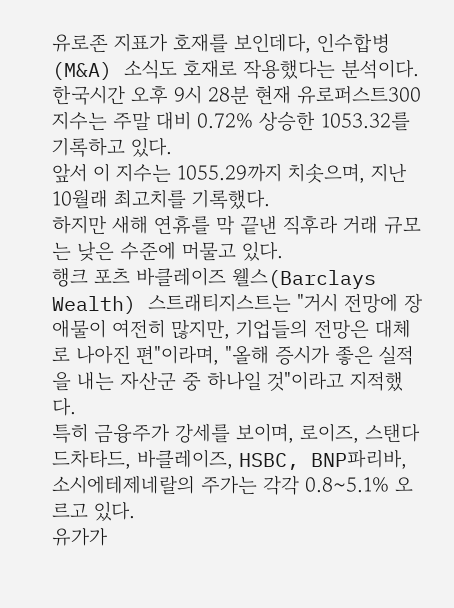유로존 지표가 호재를 보인데다, 인수합병(M&A) 소식도 호재로 작용했다는 분석이다.
한국시간 오후 9시 28분 현재 유로퍼스트300지수는 주말 대비 0.72% 상승한 1053.32를 기록하고 있다.
앞서 이 지수는 1055.29까지 치솟으며, 지난 10월래 최고치를 기록했다.
하지만 새해 연휴를 막 끝낸 직후라 거래 규모는 낮은 수준에 머물고 있다.
행크 포츠 바클레이즈 웰스(Barclays Wealth) 스트래티지스트는 "거시 전망에 장애물이 여전히 많지만, 기업들의 전망은 대체로 나아진 편"이라며, "올해 증시가 좋은 실적을 내는 자산군 중 하나일 것"이라고 지적했다.
특히 금융주가 강세를 보이며, 로이즈, 스탠다드차타드, 바클레이즈, HSBC, BNP파리바, 소시에테제네랄의 주가는 각각 0.8~5.1% 오르고 있다.
유가가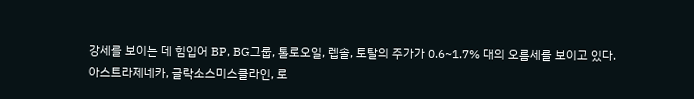강세를 보이는 데 힘입어 BP, BG그룹, 톨로오일, 렙솔, 토탈의 주가가 0.6~1.7% 대의 오름세를 보이고 있다.
아스트라제네카, 글락소스미스클라인, 로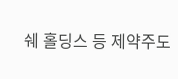쉐 홀딩스 등 제약주도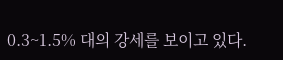0.3~1.5% 대의 강세를 보이고 있다.